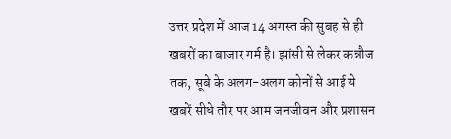उत्तर प्रदेश में आज 14 अगस्त की सुबह से ही खबरों का बाजार गर्म है। झांसी से लेकर कन्नौज तक, सूबे के अलग-अलग कोनों से आई ये खबरें सीधे तौर पर आम जनजीवन और प्रशासन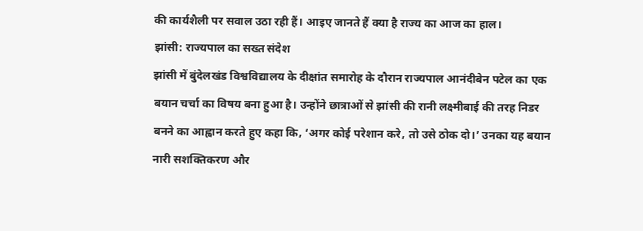की कार्यशैली पर सवाल उठा रही हैं। आइए जानते हैं क्या है राज्य का आज का हाल।
झांसी: राज्यपाल का सख्त संदेश
झांसी में बुंदेलखंड विश्वविद्यालय के दीक्षांत समारोह के दौरान राज्यपाल आनंदीबेन पटेल का एक बयान चर्चा का विषय बना हुआ है। उन्होंने छात्राओं से झांसी की रानी लक्ष्मीबाई की तरह निडर बनने का आह्वान करते हुए कहा कि, ‘अगर कोई परेशान करे, तो उसे ठोक दो।’ उनका यह बयान नारी सशक्तिकरण और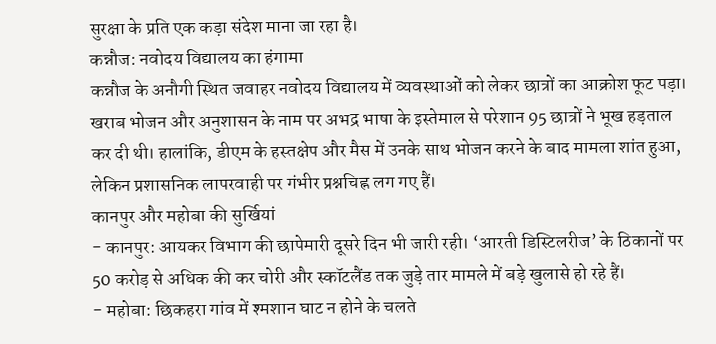सुरक्षा के प्रति एक कड़ा संदेश माना जा रहा है।
कन्नौज: नवोदय विद्यालय का हंगामा
कन्नौज के अनौगी स्थित जवाहर नवोदय विद्यालय में व्यवस्थाओं को लेकर छात्रों का आक्रोश फूट पड़ा। खराब भोजन और अनुशासन के नाम पर अभद्र भाषा के इस्तेमाल से परेशान 95 छात्रों ने भूख हड़ताल कर दी थी। हालांकि, डीएम के हस्तक्षेप और मैस में उनके साथ भोजन करने के बाद मामला शांत हुआ, लेकिन प्रशासनिक लापरवाही पर गंभीर प्रश्नचिह्न लग गए हैं।
कानपुर और महोबा की सुर्खियां
- कानपुर: आयकर विभाग की छापेमारी दूसरे दिन भी जारी रही। ‘आरती डिस्टिलरीज’ के ठिकानों पर 50 करोड़ से अधिक की कर चोरी और स्कॉटलैंड तक जुड़े तार मामले में बड़े खुलासे हो रहे हैं।
- महोबा: छिकहरा गांव में श्मशान घाट न होने के चलते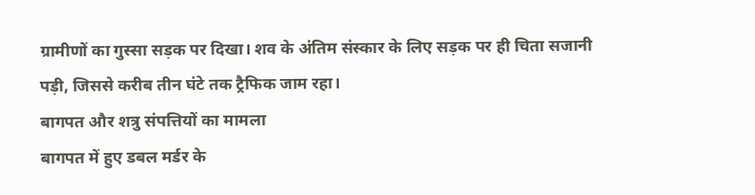ग्रामीणों का गुस्सा सड़क पर दिखा। शव के अंतिम संस्कार के लिए सड़क पर ही चिता सजानी पड़ी, जिससे करीब तीन घंटे तक ट्रैफिक जाम रहा।
बागपत और शत्रु संपत्तियों का मामला
बागपत में हुए डबल मर्डर के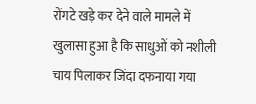रोंगटे खड़े कर देने वाले मामले में खुलासा हुआ है कि साधुओं को नशीली चाय पिलाकर जिंदा दफनाया गया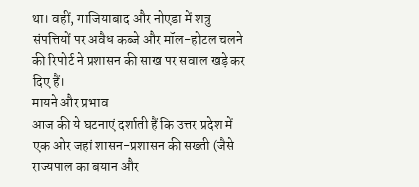था। वहीं, गाजियाबाद और नोएडा में शत्रु संपत्तियों पर अवैध कब्जे और मॉल-होटल चलने की रिपोर्ट ने प्रशासन की साख पर सवाल खड़े कर दिए हैं।
मायने और प्रभाव
आज की ये घटनाएं दर्शाती हैं कि उत्तर प्रदेश में एक ओर जहां शासन-प्रशासन की सख्ती (जैसे राज्यपाल का बयान और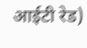आईटी रेड)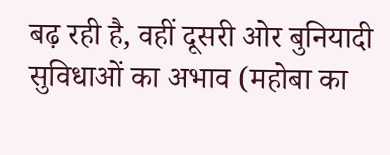बढ़ रही है, वहीं दूसरी ओर बुनियादी सुविधाओं का अभाव (महोबा का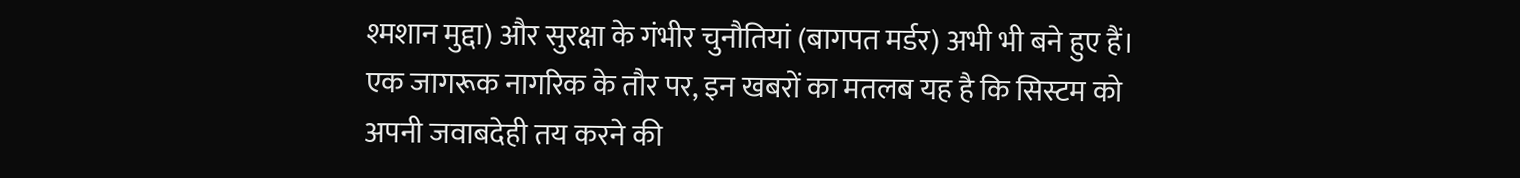श्मशान मुद्दा) और सुरक्षा के गंभीर चुनौतियां (बागपत मर्डर) अभी भी बने हुए हैं। एक जागरूक नागरिक के तौर पर, इन खबरों का मतलब यह है कि सिस्टम को अपनी जवाबदेही तय करने की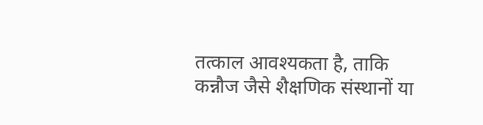तत्काल आवश्यकता है, ताकि कन्नौज जैसे शैक्षणिक संस्थानों या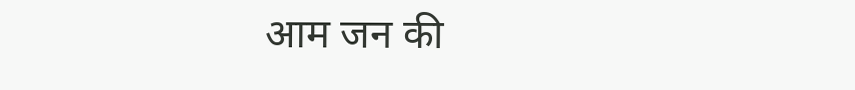आम जन की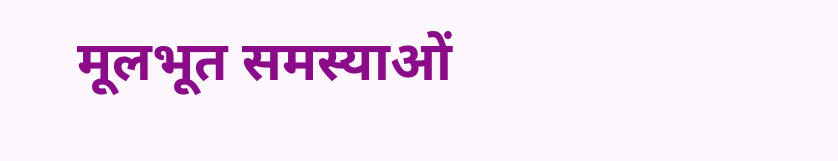मूलभूत समस्याओं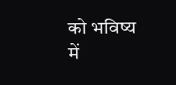को भविष्य में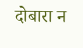दोबारा न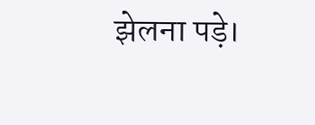झेलना पड़े।